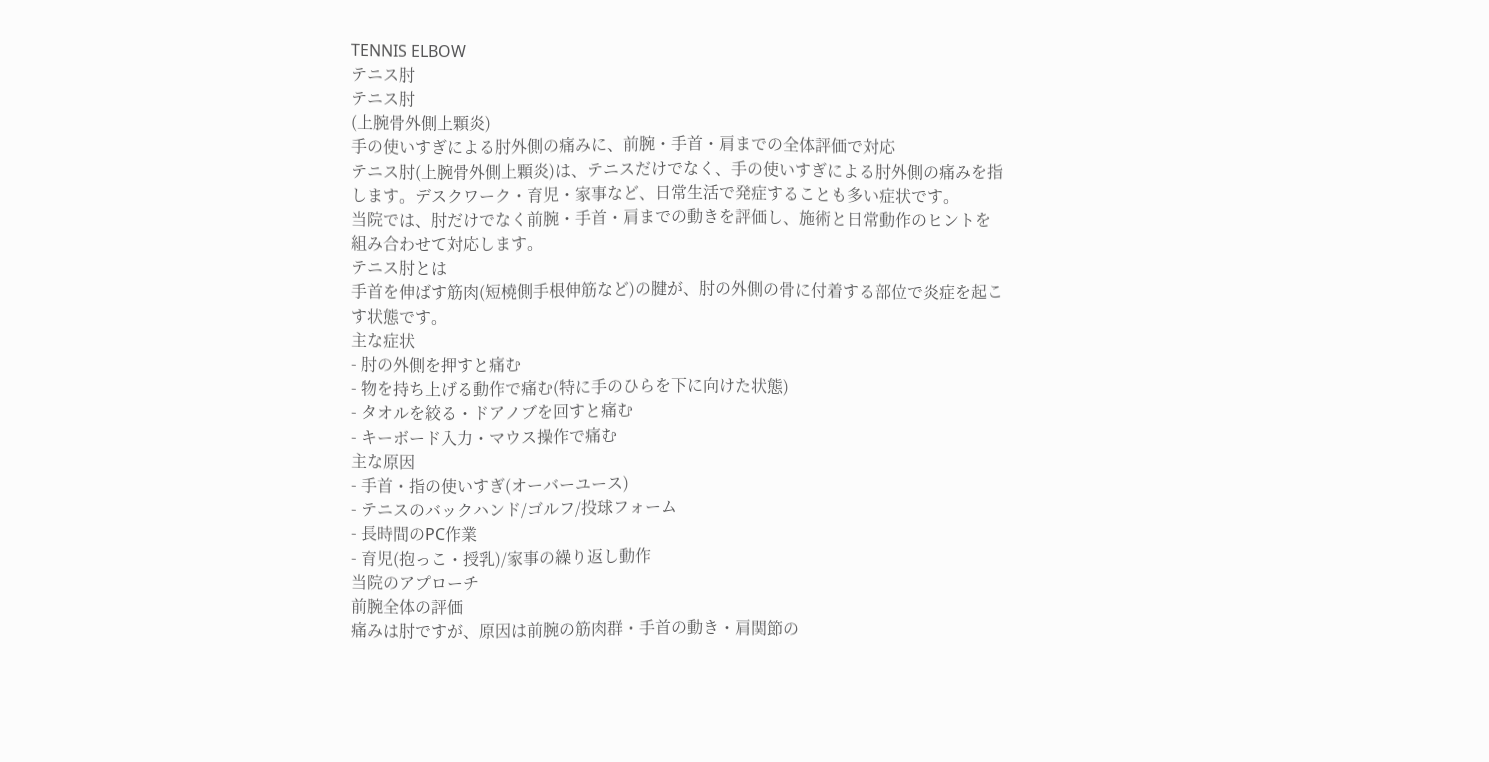TENNIS ELBOW
テニス肘
テニス肘
(上腕骨外側上顆炎)
手の使いすぎによる肘外側の痛みに、前腕・手首・肩までの全体評価で対応
テニス肘(上腕骨外側上顆炎)は、テニスだけでなく、手の使いすぎによる肘外側の痛みを指します。デスクワーク・育児・家事など、日常生活で発症することも多い症状です。
当院では、肘だけでなく前腕・手首・肩までの動きを評価し、施術と日常動作のヒントを組み合わせて対応します。
テニス肘とは
手首を伸ばす筋肉(短橈側手根伸筋など)の腱が、肘の外側の骨に付着する部位で炎症を起こす状態です。
主な症状
- 肘の外側を押すと痛む
- 物を持ち上げる動作で痛む(特に手のひらを下に向けた状態)
- タオルを絞る・ドアノブを回すと痛む
- キーボード入力・マウス操作で痛む
主な原因
- 手首・指の使いすぎ(オーバーユース)
- テニスのバックハンド/ゴルフ/投球フォーム
- 長時間のPC作業
- 育児(抱っこ・授乳)/家事の繰り返し動作
当院のアプローチ
前腕全体の評価
痛みは肘ですが、原因は前腕の筋肉群・手首の動き・肩関節の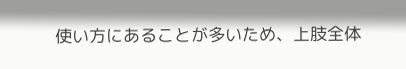使い方にあることが多いため、上肢全体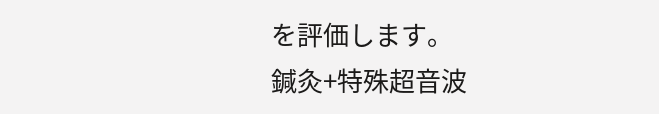を評価します。
鍼灸+特殊超音波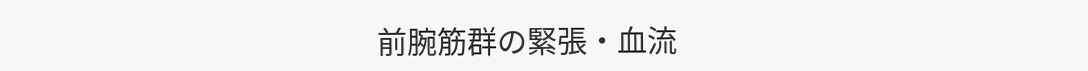前腕筋群の緊張・血流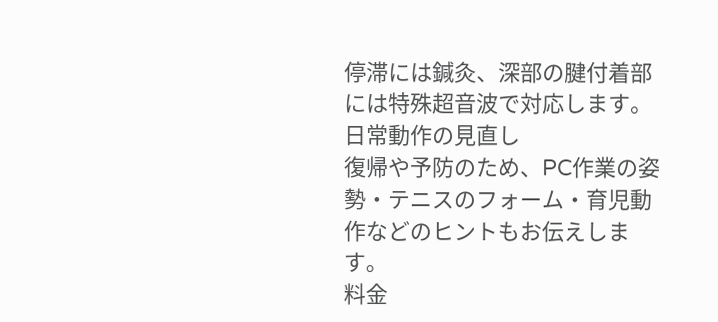停滞には鍼灸、深部の腱付着部には特殊超音波で対応します。
日常動作の見直し
復帰や予防のため、PC作業の姿勢・テニスのフォーム・育児動作などのヒントもお伝えします。
料金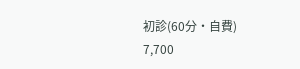初診(60分・自費)
7,700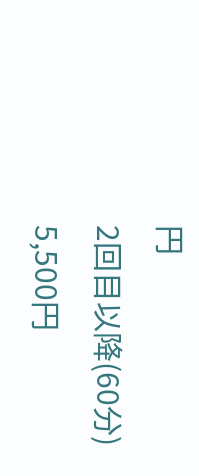円
2回目以降(60分)
5,500円